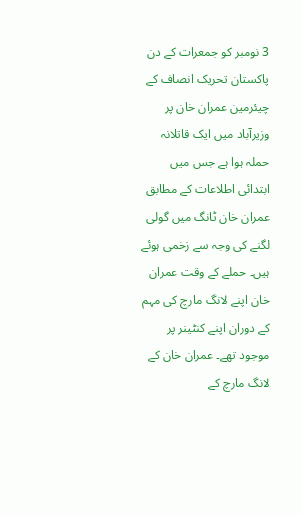3 نومبر کو جمعرات کے دن پاکستان تحریک انصاف کے چیئرمین عمران خان پر وزیرآباد میں ایک قاتلانہ حملہ ہوا ہے جس میں ابتدائی اطلاعات کے مطابق عمران خان ٹانگ میں گولی لگنے کی وجہ سے زخمی ہوئے ہیں۔ حملے کے وقت عمران خان اپنے لانگ مارچ کی مہم کے دوران اپنے کنٹینر پر موجود تھے۔ عمران خان کے لانگ مارچ کے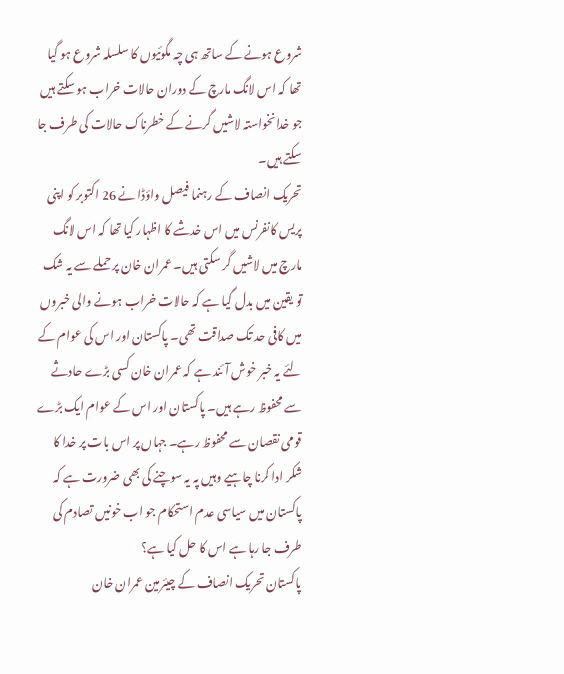شروع ہونے کے ساتھ ہی چہ مگوئیوں کا سلسلہ شروع ہو گیا تھا کہ اس لانگ مارچ کے دوران حالات خراب ہو سکتے ہیں جو خدانخواستہ لاشیں گرنے کے خطرناک حالات کی طرف جا سکتے ہیں۔
تحریک انصاف کے رہنما فیصل واؤڈا نے 26 اکتوبر کو اپنی پریس کانفرنس میں اس خدشے کا اظہار کیا تھا کہ اس لانگ مارچ میں لاشیں گر سکتی ہیں۔ عمران خان پر حملے سے یہ شک تو یقین میں بدل گیا ہے کہ حالات خراب ہونے والی خبروں میں کافی حد تک صداقت تھی۔ پاکستان اور اس کی عوام کے لئے یہ خبر خوش آئند ہے کہ عمران خان کسی بڑے حادثے سے محفوظ رہے ہیں۔ پاکستان اور اس کے عوام ایک بڑے قومی نقصان سے محفوظ رہے۔ جہاں پر اس بات پر خدا کا شکر ادا کرنا چاہیے وہیں پہ یہ سوچنے کی بھی ضرورت ہے کہ پاکستان میں سیاسی عدم استحکام جو اب خونیں تصادم کی طرف جا رہا ہے اس کا حل کیا ہے؟
پاکستان تحریک انصاف کے چیئرمین عمران خان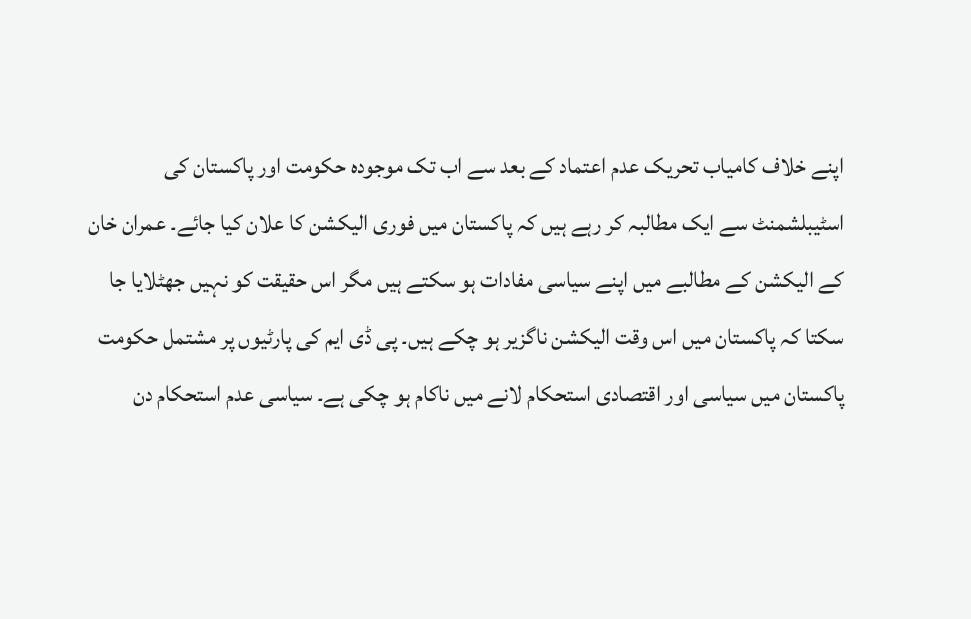اپنے خلاف کامیاب تحریک عدم اعتماد کے بعد سے اب تک موجودہ حکومت اور پاکستان کی اسٹیبلشمنٹ سے ایک مطالبہ کر رہے ہیں کہ پاکستان میں فوری الیکشن کا علان کیا جائے۔ عمران خان کے الیکشن کے مطالبے میں اپنے سیاسی مفادات ہو سکتے ہیں مگر اس حقیقت کو نہیں جھٹلایا جا سکتا کہ پاکستان میں اس وقت الیکشن ناگزیر ہو چکے ہیں۔ پی ڈی ایم کی پارٹیوں پر مشتمل حکومت پاکستان میں سیاسی اور اقتصادی استحکام لانے میں ناکام ہو چکی ہے۔ سیاسی عدم استحکام دن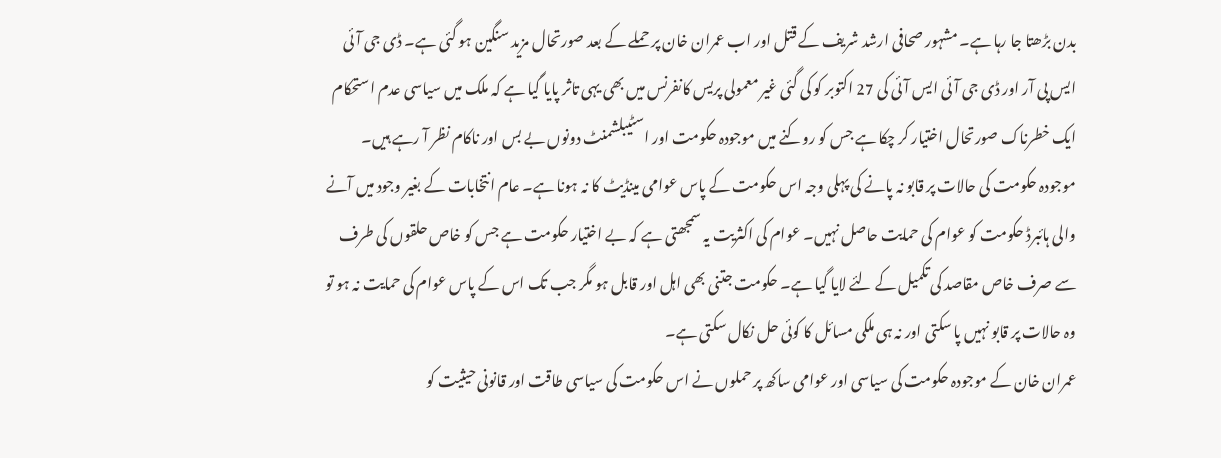بدن بڑھتا جا رہا ہے۔ مشہور صحافی ارشد شریف کے قتل اور اب عمران خان پر حملے کے بعد صورتحال مزید سنگین ہو گئی ہے۔ ڈی جی آئی ایس پی آر اور ڈی جی آئی ایس آئی کی 27 اکتوبر کو کی گئی غیر معمولی پریس کانفرنس میں بھی یہی تاثر پایا گیا ہے کہ ملک میں سیاسی عدم استحکام ایک خطرناک صورتحال اختیار کر چکا ہے جس کو روکنے میں موجودہ حکومت اور اسٹیبلشمنٹ دونوں بے بس اور ناکام نظر آ رہے ہیں۔
موجودہ حکومت کی حالات پر قابو نہ پانے کی پہلی وجہ اس حکومت کے پاس عوامی مینڈیٹ کا نہ ہونا ہے۔ عام انتخابات کے بغیر وجود میں آنے والی ہائبرڈ حکومت کو عوام کی حمایت حاصل نہیں۔ عوام کی اکثریت یہ سمجھتی ہے کہ بے اختیار حکومت ہے جس کو خاص حلقوں کی طرف سے صرف خاص مقاصد کی تکمیل کے لئے لایا گیا ہے۔ حکومت جتنی بھی اہل اور قابل ہو مگر جب تک اس کے پاس عوام کی حمایت نہ ہو تو وہ حالات پر قابو نہیں پا سکتی اور نہ ہی ملکی مسائل کا کوئی حل نکال سکتی ہے۔
عمران خان کے موجودہ حکومت کی سیاسی اور عوامی ساکھ پر حملوں نے اس حکومت کی سیاسی طاقت اور قانونی حیثیت کو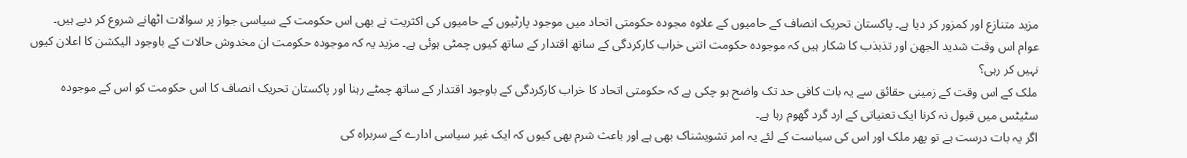مزید متنازع اور کمزور کر دیا ہے۔ پاکستان تحریک انصاف کے حامیوں کے علاوہ مجودہ حکومتی اتحاد میں موجود پارٹیوں کے حامیوں کی اکثریت نے بھی اس حکومت کے سیاسی جواز پر سوالات اٹھانے شروع کر دیے ہیں۔
عوام اس وقت شدید الجھن اور تذبذب کا شکار ہیں کہ موجودہ حکومت اتنی خراب کارکردگی کے ساتھ اقتدار کے ساتھ کیوں چمٹی ہوئی ہے۔ مزید یہ کہ موجودہ حکومت ان مخدوش حالات کے باوجود الیکشن کا اعلان کیوں نہیں کر رہی؟
ملک کے اس وقت کے زمینی حقائق سے یہ بات کافی حد تک واضح ہو چکی ہے کہ حکومتی اتحاد کا خراب کارکردگی کے باوجود اقتدار کے ساتھ چمٹے رہنا اور پاکستان تحریک انصاف کا اس حکومت کو اس کے موجودہ سٹیٹس میں قبول نہ کرنا ایک تعنیاتی کے ارد گرد گھوم رہا ہے۔
اگر یہ بات درست ہے تو پھر ملک اور اس کی سیاست کے لئے یہ امر تشویشناک بھی ہے اور باعث شرم بھی کیوں کہ ایک غیر سیاسی ادارے کے سربراہ کی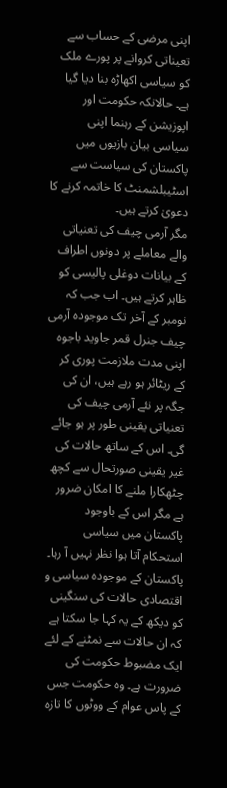اپنی مرضی کے حساب سے تعیناتی کروانے پر پورے ملک کو سیاسی اکھاڑہ بنا دیا گیا ہے۔ حالانکہ حکومت اور اپوزیشن کے رہنما اپنی سیاسی بیان بازیوں میں پاکستان کی سیاست سے اسٹیبلشمنٹ کا خاتمہ کرنے کا دعویٰ کرتے ہیں۔
مگر آرمی چیف کی تعنیاتی والے معاملے پر دونوں اطراف کے بیانات دوغلی پالیسی کو ظاہر کرتے ہیں۔ اب جب کہ نومبر کے آخر تک موجودہ آرمی چیف جنرل قمر جاوید باجوہ اپنی مدت ملازمت پوری کر کے ریٹائر ہو رہے ہیں، ان کی جگہ پر نئے آرمی چیف کی تعنیاتی یقینی طور پر ہو جائے گی۔ اس کے ساتھ حالات کی غیر یقینی صورتحال سے کچھ چٹھکارا ملنے کا امکان ضرور ہے مگر اس کے باوجود پاکستان میں سیاسی استحکام آتا ہوا نظر نہیں آ رہا۔
پاکستان کے موجودہ سیاسی و اقتصادی حالات کی سنگینی کو دیکھ کے یہ کہا جا سکتا ہے کہ ان حالات سے نمٹنے کے لئے ایک مضبوط حکومت کی ضرورت ہے۔ وہ حکومت جس کے پاس عوام کے ووٹوں کا تازہ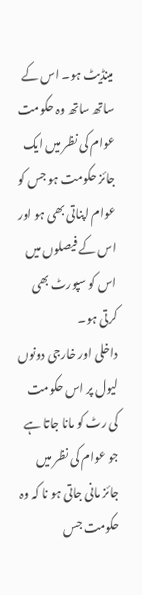مینڈیٹ ہو۔ اس کے ساتھ ساتھ وہ حکومت عوام کی نظر میں ایک جائز حکومت ہو جس کو عوام اپناتی بھی ہو اور اس کے فیصلوں میں اس کو سپورٹ بھی کرتی ہو۔
داخلی اور خارجی دونوں لیول پر اس حکومت کی رٹ کو مانا جاتا ہے جو عوام کی نظر میں جائز مانی جاتی ہو نا کہ وہ حکومت جس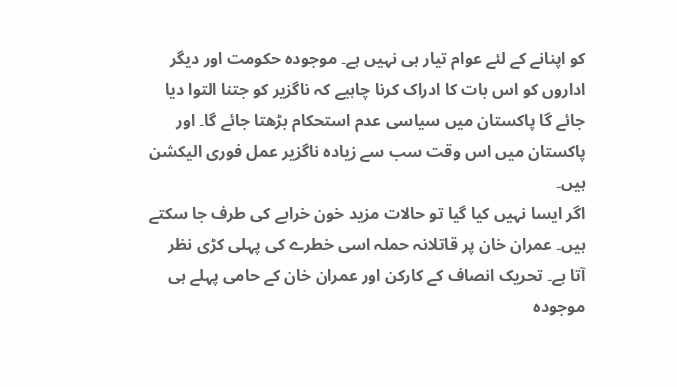کو اپنانے کے لئے عوام تیار ہی نہیں ہے۔ موجودہ حکومت اور دیگر اداروں کو اس بات کا ادراک کرنا چاہیے کہ ناگزیر کو جتنا التوا دیا جائے گا پاکستان میں سیاسی عدم استحکام بڑھتا جائے گا۔ اور پاکستان میں اس وقت سب سے زیادہ ناگزیر عمل فوری الیکشن ہیں۔
اگر ایسا نہیں کیا گیا تو حالات مزید خون خرابے کی طرف جا سکتے ہیں۔ عمران خان پر قاتلانہ حملہ اسی خطرے کی پہلی کڑی نظر آتا ہے۔ تحریک انصاف کے کارکن اور عمران خان کے حامی پہلے ہی موجودہ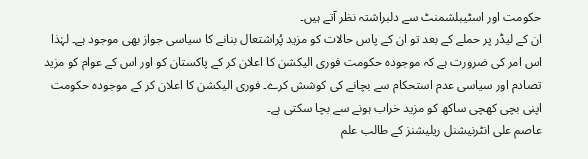حکومت اور اسٹیبلشمنٹ سے دلبراشتہ نظر آتے ہیں۔
ان کے لیڈر پر حملے کے بعد تو ان کے پاس حالات کو مزید پُراشتعال بنانے کا سیاسی جواز بھی موجود ہے۔ لہٰذا اس امر کی ضرورت ہے کہ موجودہ حکومت فوری الیکشن کا اعلان کر کے پاکستان کو اور اس کے عوام کو مزید تصادم اور سیاسی عدم استحکام سے بچانے کی کوشش کرے۔ فوری الیکشن کا اعلان کر کے موجودہ حکومت اپنی بچی کھچی ساکھ کو مزید خراب ہونے سے بچا سکتی ہے۔
عاصم علی انٹرنیشنل ریلیشنز کے طالب علم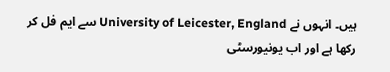ہیں۔ انہوں نے University of Leicester, England سے ایم فل کر رکھا ہے اور اب یونیورسٹی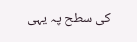کی سطح پہ یہی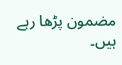مضمون پڑھا رہے ہیں۔